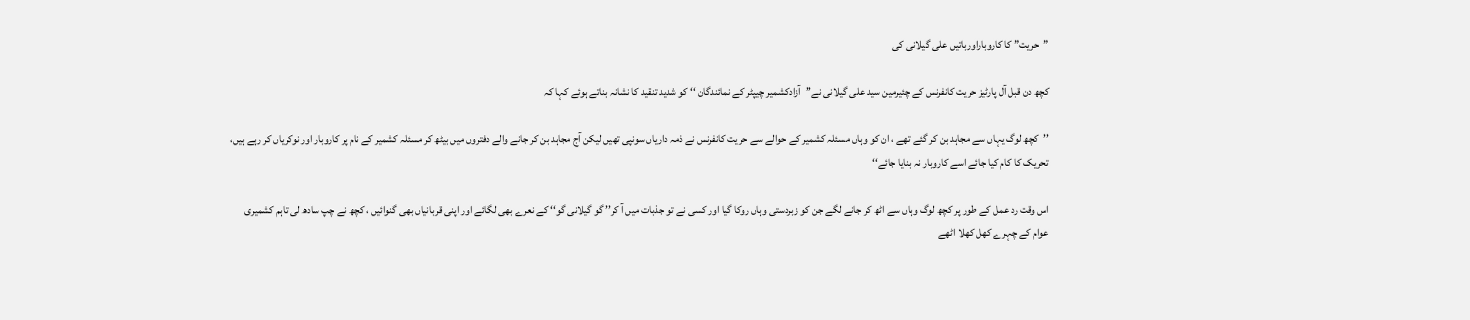”حریت” کا کاروباراورباتیں علی گیلانی کی

کچھ دن قبل آل پارٹیز حریت کانفرنس کے چئیرمین سید علی گیلانی نے’’آزادکشمیر چیپٹر کے نمائندگان ‘‘ کو شدید تنقید کا نشانہ بناتے ہوئے کہا کہ

’’کچھ لوگ یہاں سے مجاہد بن کر گئے تھے ، ان کو وہاں مسئلہ کشمیر کے حوالے سے حریت کانفرنس نے ذمہ داریاں سونپی تھیں لیکن آج مجاہد بن کر جانے والے دفتروں میں بیٹھ کر مسئلہ کشمیر کے نام پر کاروبار اور نوکریاں کر رہے ہیں، تحریک کا کام کیا جائے اسے کاروبار نہ بنایا جائے‘‘

اس وقت رد عمل کے طور پر کچھ لوگ وہاں سے اٹھ کر جانے لگے جن کو زبردستی وہاں روکا گیا اور کسی نے تو جذبات میں آ کر’’ گو گیلانی گو‘‘ کے نعرے بھی لگائے اور اپنی قربانیاں بھی گنوائیں ، کچھ نے چپ سادھ لی تاہم کشمیری عوام کے چہرے کھل کھلا اٹھے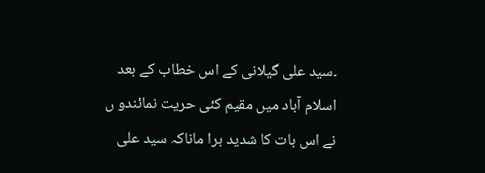۔سید علی گیلانی کے اس خطاب کے بعد اسلام آباد میں مقیم کئی حریت نمائندو ں نے اس بات کا شدید برا ماناکہ سید علی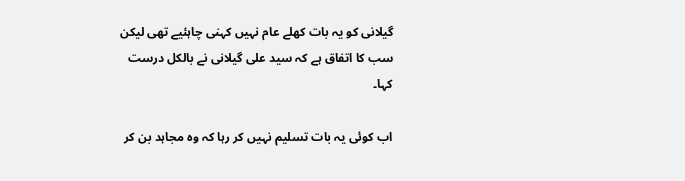گیلانی کو یہ بات کھلے عام نہیں کہنی چاہئیے تھی لیکن سب کا اتفاق ہے کہ سید علی گیلانی نے بالکل درست کہا۔

اب کوئی یہ بات تسلیم نہیں کر رہا کہ وہ مجاہد بن کر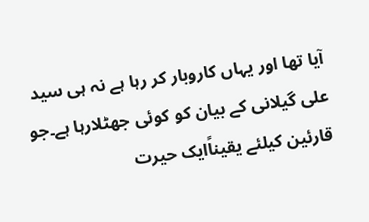آیا تھا اور یہاں کاروبار کر رہا ہے نہ ہی سید علی گیلانی کے بیان کو کوئی جھٹلارہا ہے۔جو قارئین کیلئے یقیناًایک حیرت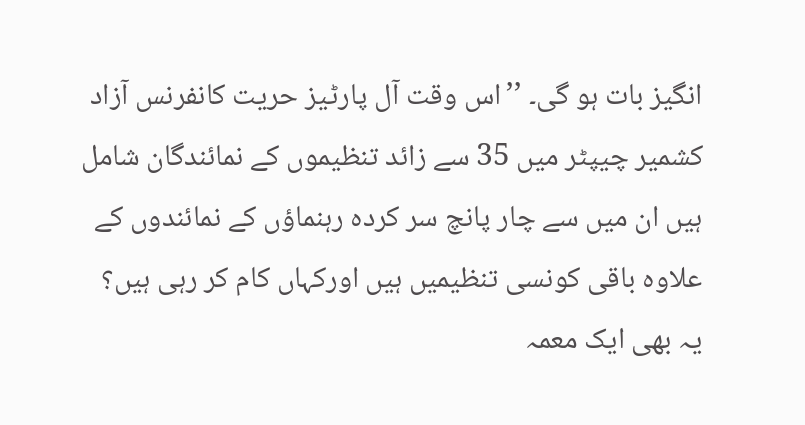انگیز بات ہو گی۔ ’’اس وقت آل پارٹیز حریت کانفرنس آزاد کشمیر چیپٹر میں 35 سے زائد تنظیموں کے نمائندگان شامل ہیں ان میں سے چار پانچ سر کردہ رہنماؤں کے نمائندوں کے علاوہ باقی کونسی تنظیمیں ہیں اورکہاں کام کر رہی ہیں؟ یہ بھی ایک معمہ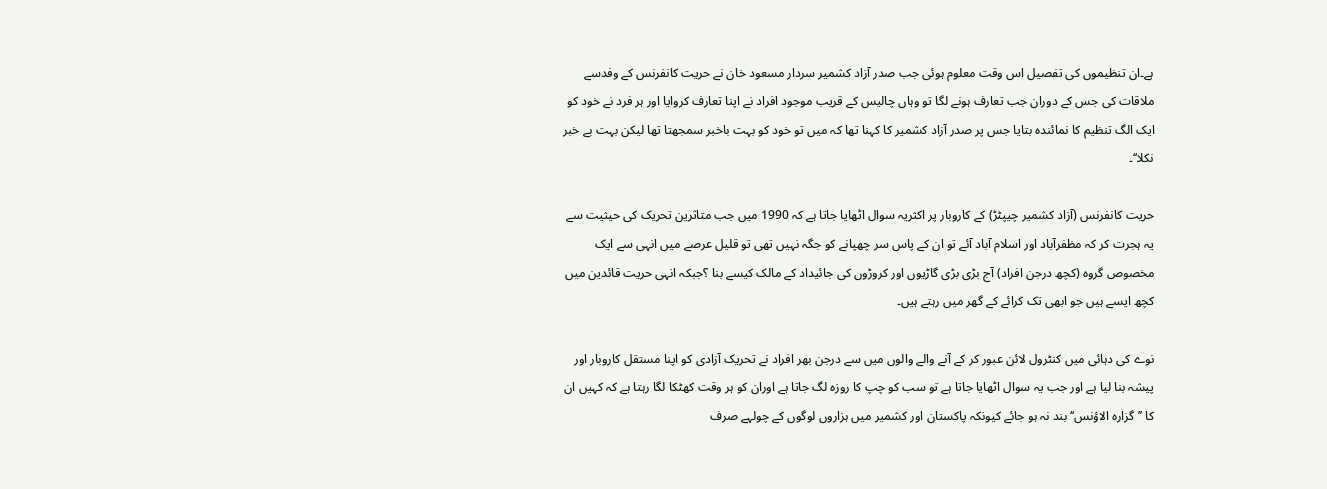ہے۔ان تنظیموں کی تفصیل اس وقت معلوم ہوئی جب صدر آزاد کشمیر سردار مسعود خان نے حریت کانفرنس کے وفدسے ملاقات کی جس کے دوران جب تعارف ہونے لگا تو وہاں چالیس کے قریب موجود افراد نے اپنا تعارف کروایا اور ہر فرد نے خود کو ایک الگ تنظیم کا نمائندہ بتایا جس پر صدر آزاد کشمیر کا کہنا تھا کہ میں تو خود کو بہت باخبر سمجھتا تھا لیکن بہت بے خبر نکلا‘‘۔

حریت کانفرنس (آزاد کشمیر چیپٹڑ) کے کاروبار پر اکثریہ سوال اٹھایا جاتا ہے کہ 1990 میں جب متاثرین تحریک کی حیثیت سے یہ ہجرت کر کہ مظفرآباد اور اسلام آباد آئے تو ان کے پاس سر چھپانے کو جگہ نہیں تھی تو قلیل عرصے میں انہی سے ایک مخصوص گروہ (کچھ درجن افراد) آج بڑی بڑی گاڑیوں اور کروڑوں کی جائیداد کے مالک کیسے بنا ؟جبکہ انہی حریت قائدین میں کچھ ایسے ہیں جو ابھی تک کرائے کے گھر میں رہتے ہیں۔

نوے کی دہائی میں کنٹرول لائن عبور کر کے آنے والے والوں میں سے درجن بھر افراد نے تحریک آزادی کو اپنا مستقل کاروبار اور پیشہ بنا لیا ہے اور جب یہ سوال اٹھایا جاتا ہے تو سب کو چپ کا روزہ لگ جاتا ہے اوران کو ہر وقت کھٹکا لگا رہتا ہے کہ کہیں ان کا ’’گزارہ الاؤنس‘‘ بند نہ ہو جائے کیونکہ پاکستان اور کشمیر میں ہزاروں لوگوں کے چولہے صرف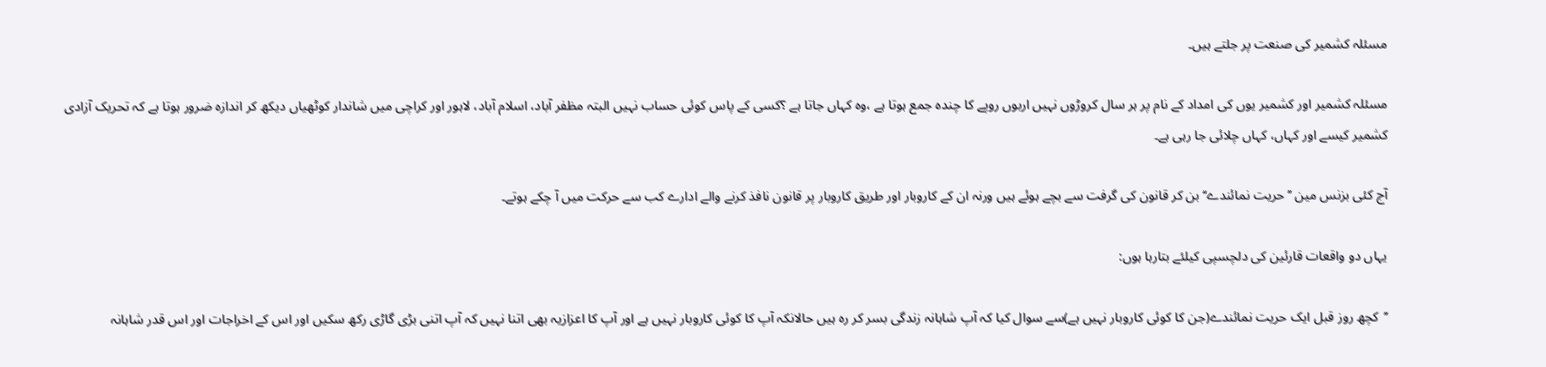مسئلہ کشمیر کی صنعت پر جلتے ہیں۔

مسئلہ کشمیر اور کشمیر یوں کی امداد کے نام پر ہر سال کروڑوں نہیں اربوں روپے کا چندہ جمع ہوتا ہے ،وہ کہاں جاتا ہے ؟کسی کے پاس کوئی حساب نہیں البتہ مظفر آباد، اسلام آباد، لاہور اور کراچی میں شاندار کوٹھیاں دیکھ کر اندازہ ضرور ہوتا ہے کہ تحریک آزادی کشمیر کیسے اور کہاں، کہاں چلائی جا رہی ہے۔

آج کئی بزنس مین ’’حریت نمائندے‘‘ بن کر قانون کی گرفت سے بچے ہوئے ہیں ورنہ ان کے کاروبار اور طریق کاروبار پر قانون نافذ کرنے والے ادارے کب سے حرکت میں آ چکے ہوتے۔

یہاں دو واقعات قارئین کی دلچسپی کیلئے بتارہا ہوں:

’’کچھ روز قبل ایک حریت نمائندے(جن کا کوئی کاروبار نہیں ہے)سے سوال کیا کہ آپ شاہانہ زندگی بسر کر رہ ہیں حالانکہ آپ کا کوئی کاروبار نہیں ہے اور آپ کا اعزازیہ بھی اتنا نہیں کہ آپ اتنی بڑی گاڑی رکھ سکیں اور اس کے اخراجات اور اس قدر شاہانہ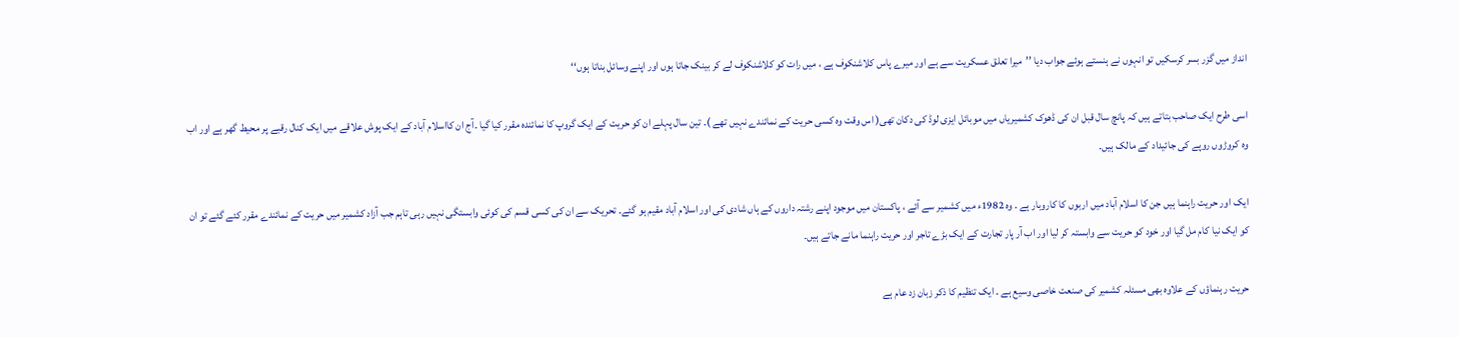انداز میں گزر بسر کرسکیں تو انہوں نے ہنستے ہوئے جواب دیا ’’میرا تعلق عسکریت سے ہے اور میرے پاس کلاشنکوف ہے ، میں رات کو کلاشنکوف لے کر بینک جاتا ہوں اور اپنے وسائل بناتا ہوں‘‘

اسی طرح ایک صاحب بتاتے ہیں کہ پانچ سال قبل ان کی ڈھوک کشمیریاں میں موبائل ایزی لوڈ کی دکان تھی( اس وقت وہ کسی حریت کے نمائندے نہیں تھے )۔ تین سال پہلے ان کو حریت کے ایک گروپ کا نمائندہ مقرر کیا گیا ۔آج ان کااسلام آباد کے ایک پوش علاقے میں ایک کنال رقبے پر محیط گھر ہے اور اب وہ کروڑوں روپے کی جائیداد کے مالک ہیں۔

ایک اور حریت راہنما ہیں جن کا اسلام آباد میں اربوں کا کاروبار ہے . وہ 1982ء میں کشمیر سے آئے ، پاکستان میں موجود اپنے رشتہ داروں کے ہاں شادی کی اور اسلام آباد مقیم ہو گئے۔ تحریک سے ان کی کسی قسم کی کوئی وابستگی نہیں رہی تاہم جب آزاد کشمیر میں حریت کے نمائندے مقرر کئے گئے تو ان کو ایک نیا کام مل گیا اور خود کو حریت سے وابستہ کر لیا اور اب آر پار تجارت کے ایک بڑے تاجر اور حریت راہنما مانے جاتے ہیں۔

حریت رہنماؤں کے علاوہ بھی مسئلہ کشمیر کی صنعت خاصی وسیع ہے ۔ ایک تنظیم کا ذکر زبان زد عام ہے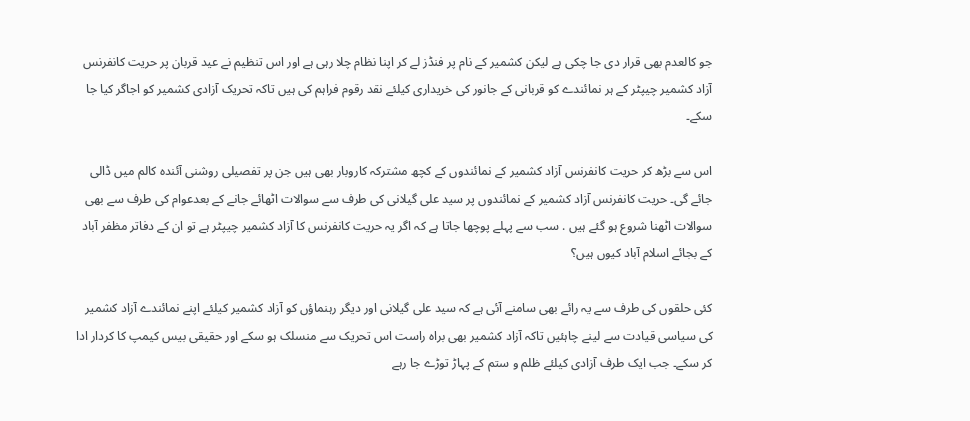جو کالعدم بھی قرار دی جا چکی ہے لیکن کشمیر کے نام پر فنڈز لے کر اپنا نظام چلا رہی ہے اور اس تنظیم نے عید قربان پر حریت کانفرنس آزاد کشمیر چیپٹر کے ہر نمائندے کو قربانی کے جانور کی خریداری کیلئے نقد رقوم فراہم کی ہیں تاکہ تحریک آزادی کشمیر کو اجاگر کیا جا سکے۔

اس سے بڑھ کر حریت کانفرنس آزاد کشمیر کے نمائندوں کے کچھ مشترکہ کاروبار بھی ہیں جن پر تفصیلی روشنی آئندہ کالم میں‌ ڈالی جائے گی۔ حریت کانفرنس آزاد کشمیر کے نمائندوں پر سید علی گیلانی کی طرف سے سوالات اٹھائے جانے کے بعدعوام کی طرف سے بھی سوالات اٹھنا شروع ہو گئے ہیں . سب سے پہلے پوچھا جاتا ہے کہ اگر یہ حریت کانفرنس کا آزاد کشمیر چیپٹر ہے تو ان کے دفاتر مظفر آباد کے بجائے اسلام آباد کیوں ہیں؟

کئی حلقوں کی طرف سے یہ رائے بھی سامنے آئی ہے کہ سید علی گیلانی اور دیگر رہنماؤں کو آزاد کشمیر کیلئے اپنے نمائندے آزاد کشمیر کی سیاسی قیادت سے لینے چاہئیں تاکہ آزاد کشمیر بھی براہ راست اس تحریک سے منسلک ہو سکے اور حقیقی بیس کیمپ کا کردار ادا کر سکے۔ جب ایک طرف آزادی کیلئے ظلم و ستم کے پہاڑ توڑے جا رہے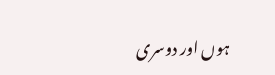ہوں اور دوسری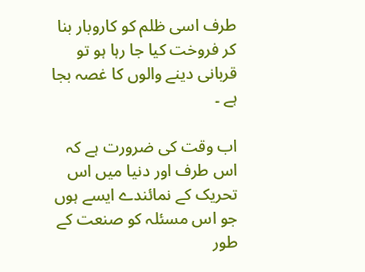طرف اسی ظلم کو کاروبار بنا کر فروخت کیا جا رہا ہو تو قربانی دینے والوں کا غصہ بجا ہے ۔

اب وقت کی ضرورت ہے کہ اس طرف اور دنیا میں اس تحریک کے نمائندے ایسے ہوں جو اس مسئلہ کو صنعت کے طور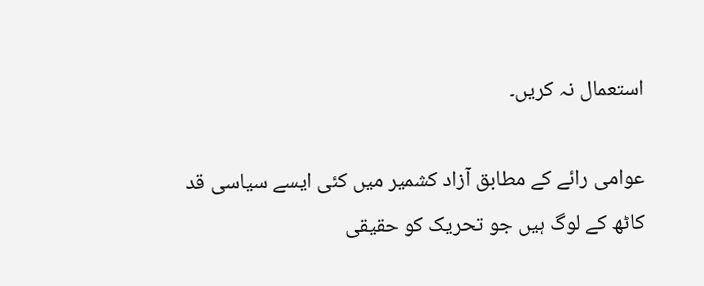استعمال نہ کریں۔

عوامی رائے کے مطابق آزاد کشمیر میں کئی ایسے سیاسی قد کاٹھ کے لوگ ہیں جو تحریک کو حقیقی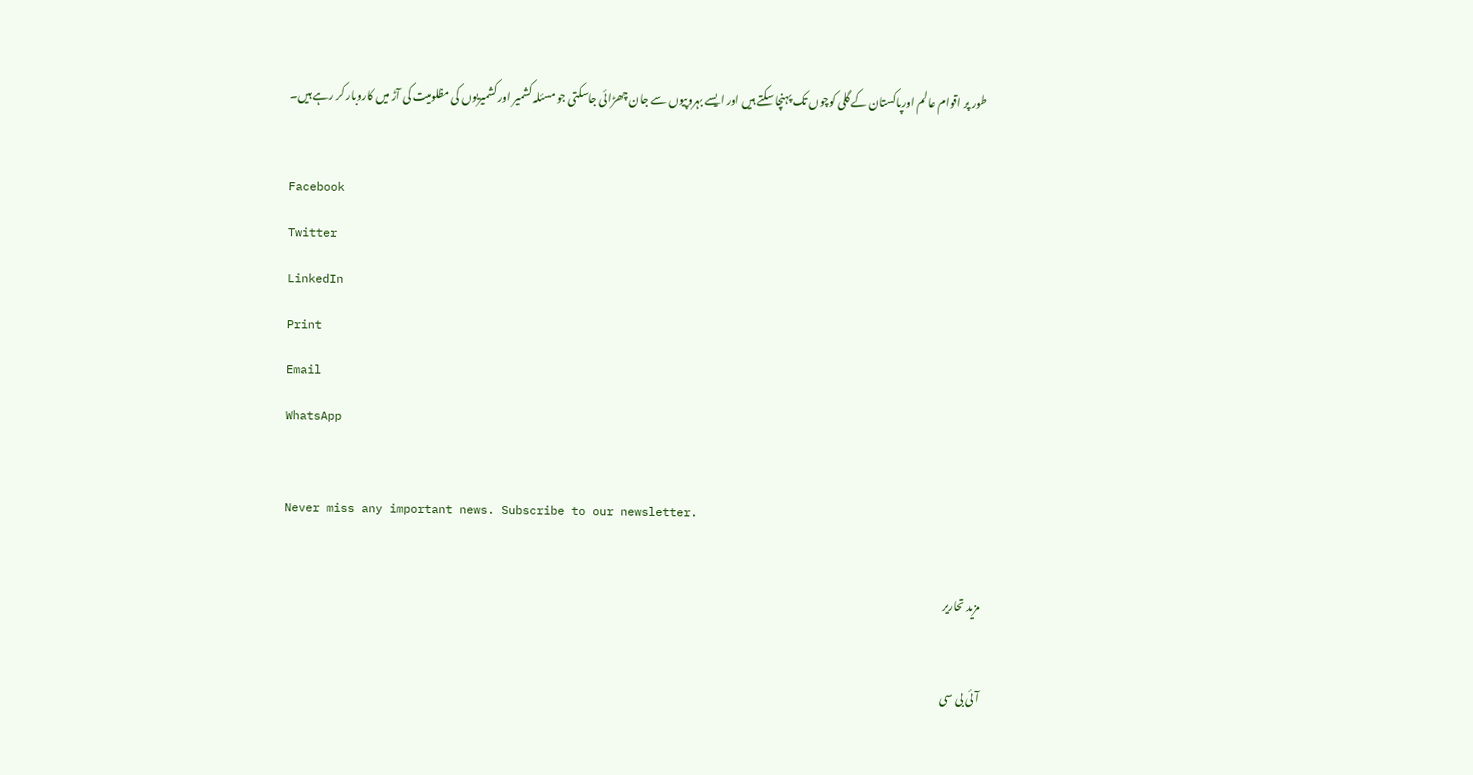طور پر اقوام عالم اورپاکستان کے گلی کوچوں تک پہنچا سکتے ہیں اور ایسے بہروپیوں سے جان چھڑائی جاسکتی جو مسئلہ کشمیر اور کشمیریوں کی مظلومیت کی آڑ میں کاروبار کر رہے ہیں۔

Facebook
Twitter
LinkedIn
Print
Email
WhatsApp

Never miss any important news. Subscribe to our newsletter.

مزید تحاریر

آئی بی سی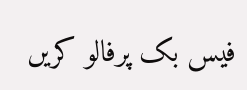فیس بک پرفالو کریں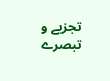تجزیے و تبصرے